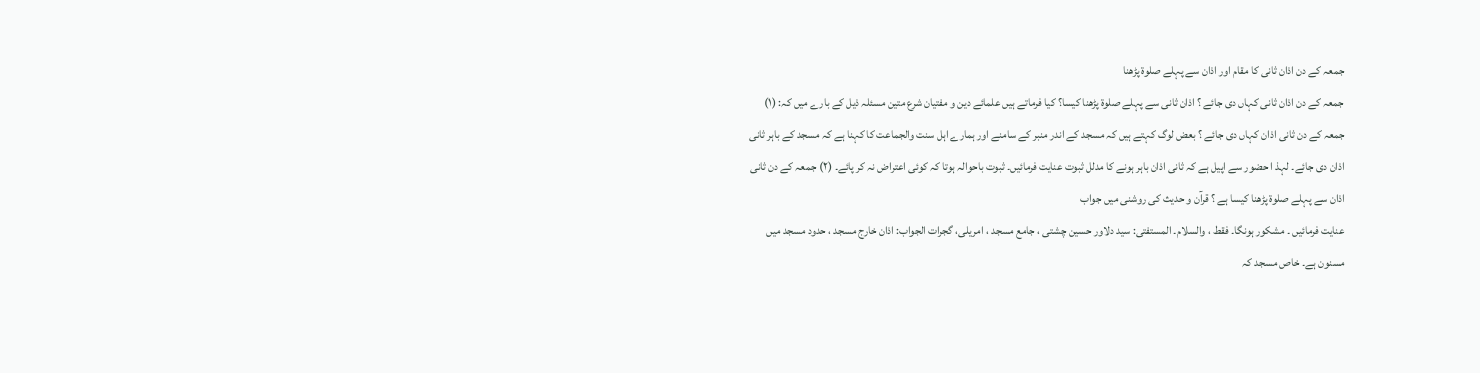جمعہ کے دن اذان ثانی کا مقام اور اذان سے پہلے صلوۃ پڑھنا
جمعہ کے دن اذان ثانی کہاں دی جائے ؟ اذان ثانی سے پہلے صلوۃ پڑھنا کیسا؟ کیا فرماتے ہیں علمائے دین و مفتیان شرع متین مسئلہ ذیل کے بارے میں کہ: (۱) جمعہ کے دن ثانی اذان کہاں دی جائے ؟ بعض لوگ کہتے ہیں کہ مسجد کے اندر منبر کے سامنے اور ہمارے اہل سنت والجماعت کا کہنا ہے کہ مسجد کے باہر ثانی اذان دی جائے۔ لہذ ا حضور سے اپیل ہے کہ ثانی اذان باہر ہونے کا مدلل ثبوت عنایت فرمائیں۔ ثبوت باحوالہ ہوتا کہ کوئی اعتراض نہ کر پائے۔ (۲) جمعہ کے دن ثانی اذان سے پہلے صلوۃ پڑھنا کیسا ہے ؟ قرآن و حدیث کی روشنی میں جواب
عنایت فرمائیں ۔ مشکور ہونگا۔ فقط ، والسلام۔ المستفتی: سید دلاور حسین چشتی ، جامع مسجد ، امریلی، گجرات الجواب: اذان خارج مسجد ، حدود مسجد میں مسنون ہے۔ خاص مسجد کہ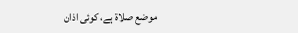موضع صلاۃ ہے، کوئی اذان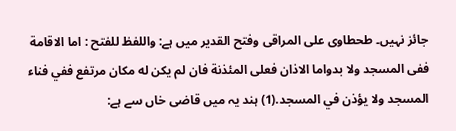جائز نہیں۔ طحطاوی علی المراقی وفتح القدیر میں ہے: واللفظ للفتح : اما الاقامة ففى المسجد ولا بدواما الاذان فعلى المئذنة فان لم يكن له مكان مرتفع ففي فناء المسجد ولا يؤذن في المسجد.(1) ہند یہ میں قاضی خاں سے ہے: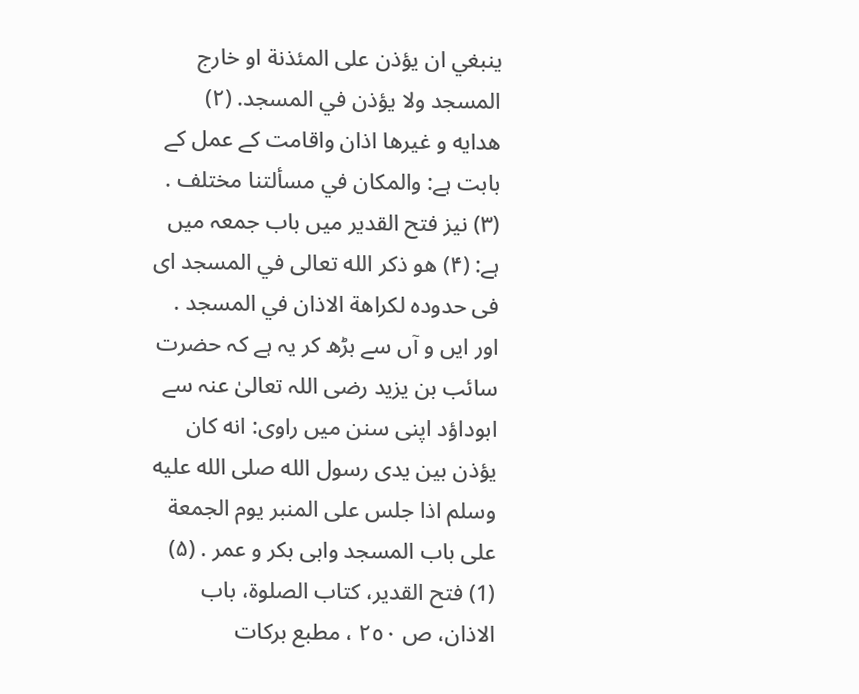ينبغي ان يؤذن على المئذنة او خارج المسجد ولا يؤذن في المسجد. (۲) هدایه و غیرها اذان واقامت کے عمل کے بابت ہے: والمكان في مسألتنا مختلف . (۳) نیز فتح القدیر میں باب جمعہ میں ہے: (۴) هو ذكر الله تعالى في المسجد اى فى حدوده لكراهة الاذان في المسجد . اور ایں و آں سے بڑھ کر یہ ہے کہ حضرت سائب بن یزید رضی اللہ تعالیٰ عنہ سے ابوداؤد اپنی سنن میں راوی: انه كان يؤذن بين يدى رسول الله صلى الله عليه وسلم اذا جلس على المنبر يوم الجمعة على باب المسجد وابى بكر و عمر . (۵) (1) فتح القدير، كتاب الصلوة، باب الاذان، ص ٢٥٠ ، مطبع برکات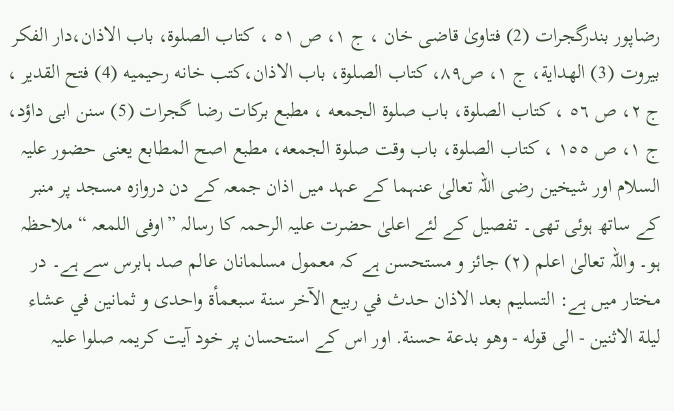رضاپور بندرگجرات (2) فتاویٰ قاضی خان ، ج ۱، ص ٥١ ، كتاب الصلوة، باب الاذان،دار الفکر بيروت (3) الهداية، ج ۱، ص۸۹، کتاب الصلوة، باب الاذان،کتب خانه رحیمیه (4) فتح القدیر ، ج ۲، ص ٥٦ ، كتاب الصلوۃ، باب صلوة الجمعه ، مطبع برکات رضا گجرات (5) سنن ابی داؤد، ج ۱، ص ١٥٥ ، کتاب الصلوة، باب وقت صلوة الجمعه، مطبع اصح المطابع یعنی حضور علیہ السلام اور شیخین رضی اللہ تعالیٰ عنہما کے عہد میں اذان جمعہ کے دن دروازہ مسجد پر منبر کے ساتھ ہوئی تھی۔ تفصیل کے لئے اعلیٰ حضرت علیہ الرحمہ کا رسالہ ”اوفی اللمعہ “ ملاحظہ ہو۔ واللہ تعالیٰ اعلم (۲) جائز و مستحسن ہے کہ معمول مسلمانان عالم صد ہابرس سے ہے۔ در مختار میں ہے: التسليم بعد الاذان حدث في ربيع الآخر سنة سبعمأة واحدى و ثمانين في عشاء ليلة الاثنين - الى قوله - وهو بدعة حسنة. اور اس کے استحسان پر خود آیت کریمہ صلوا علیہ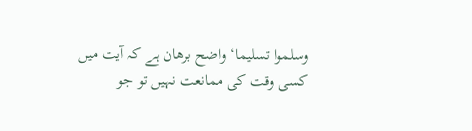وسلموا تسلیما‘ واضح برھان ہے کہ آیت میں کسی وقت کی ممانعت نہیں تو جو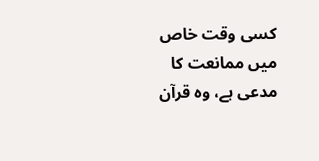کسی وقت خاص میں ممانعت کا مدعی ہے، وہ قرآن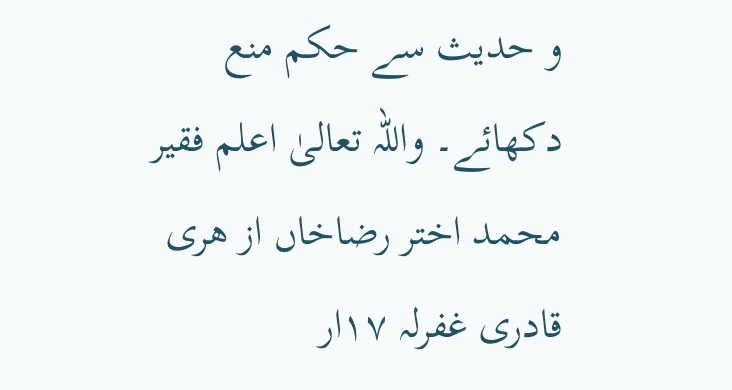و حدیث سے حکم منع دکھائے۔ واللہ تعالیٰ اعلم فقیر محمد اختر رضاخاں از هری قادری غفرلہ ۱۷ار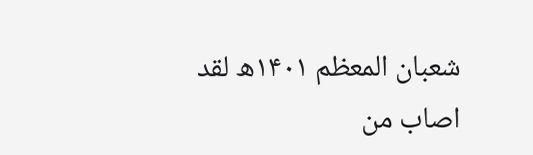شعبان المعظم ۱۴۰۱ھ لقد اصاب من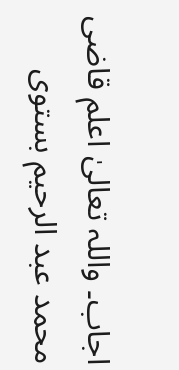اجاب۔ واللہ تعالیٰ اعلم قاضی محمد عبد الرحیم بستوی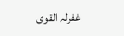غفرلہ القوی